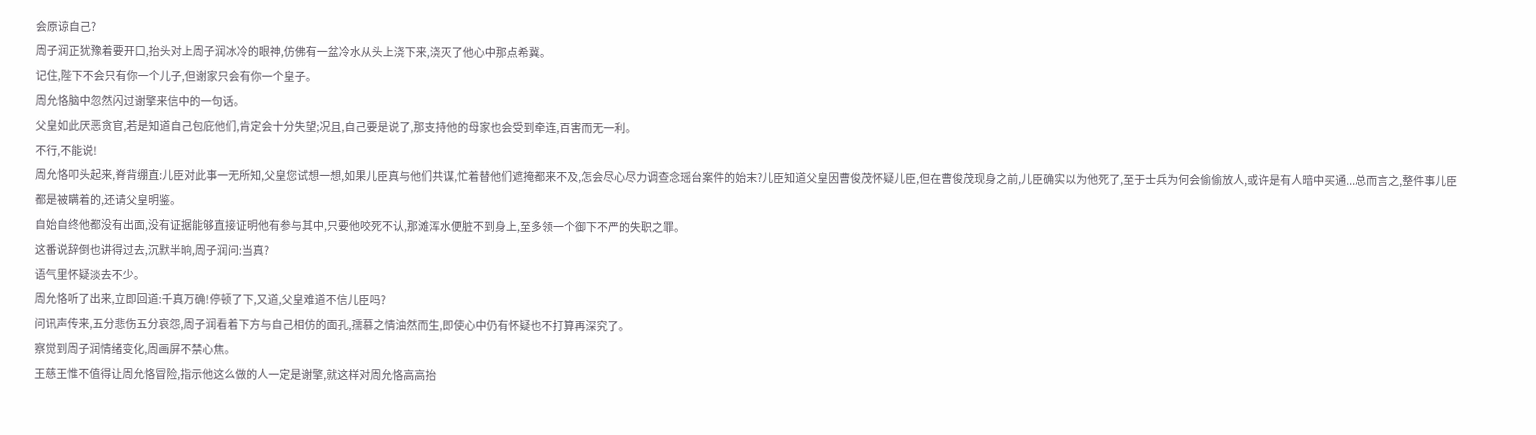会原谅自己?
周子润正犹豫着要开口,抬头对上周子润冰冷的眼神,仿佛有一盆冷水从头上浇下来,浇灭了他心中那点希冀。
记住,陛下不会只有你一个儿子,但谢家只会有你一个皇子。
周允恪脑中忽然闪过谢擎来信中的一句话。
父皇如此厌恶贪官,若是知道自己包庇他们,肯定会十分失望;况且,自己要是说了,那支持他的母家也会受到牵连,百害而无一利。
不行,不能说!
周允恪叩头起来,脊背绷直:儿臣对此事一无所知,父皇您试想一想,如果儿臣真与他们共谋,忙着替他们遮掩都来不及,怎会尽心尽力调查念瑶台案件的始末?儿臣知道父皇因曹俊茂怀疑儿臣,但在曹俊茂现身之前,儿臣确实以为他死了,至于士兵为何会偷偷放人,或许是有人暗中买通...总而言之,整件事儿臣都是被瞒着的,还请父皇明鉴。
自始自终他都没有出面,没有证据能够直接证明他有参与其中,只要他咬死不认,那滩浑水便脏不到身上,至多领一个御下不严的失职之罪。
这番说辞倒也讲得过去,沉默半晌,周子润问:当真?
语气里怀疑淡去不少。
周允恪听了出来,立即回道:千真万确!停顿了下,又道,父皇难道不信儿臣吗?
问讯声传来,五分悲伤五分哀怨,周子润看着下方与自己相仿的面孔,孺慕之情油然而生,即使心中仍有怀疑也不打算再深究了。
察觉到周子润情绪变化,周画屏不禁心焦。
王慈王惟不值得让周允恪冒险,指示他这么做的人一定是谢擎,就这样对周允恪高高抬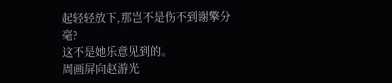起轻轻放下,那岂不是伤不到谢擎分毫?
这不是她乐意见到的。
周画屏向赵游光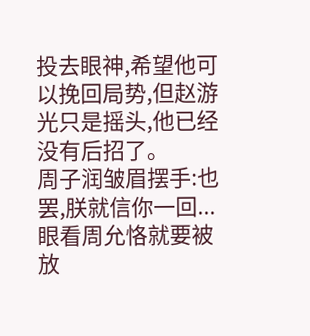投去眼神,希望他可以挽回局势,但赵游光只是摇头,他已经没有后招了。
周子润皱眉摆手:也罢,朕就信你一回...
眼看周允恪就要被放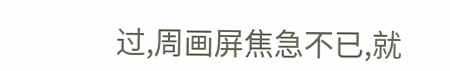过,周画屏焦急不已,就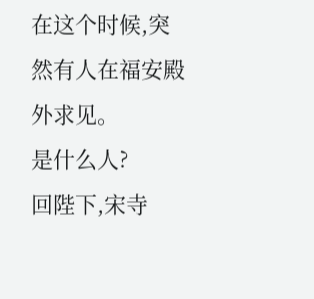在这个时候,突然有人在福安殿外求见。
是什么人?
回陛下,宋寺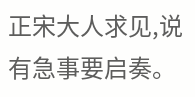正宋大人求见,说有急事要启奏。